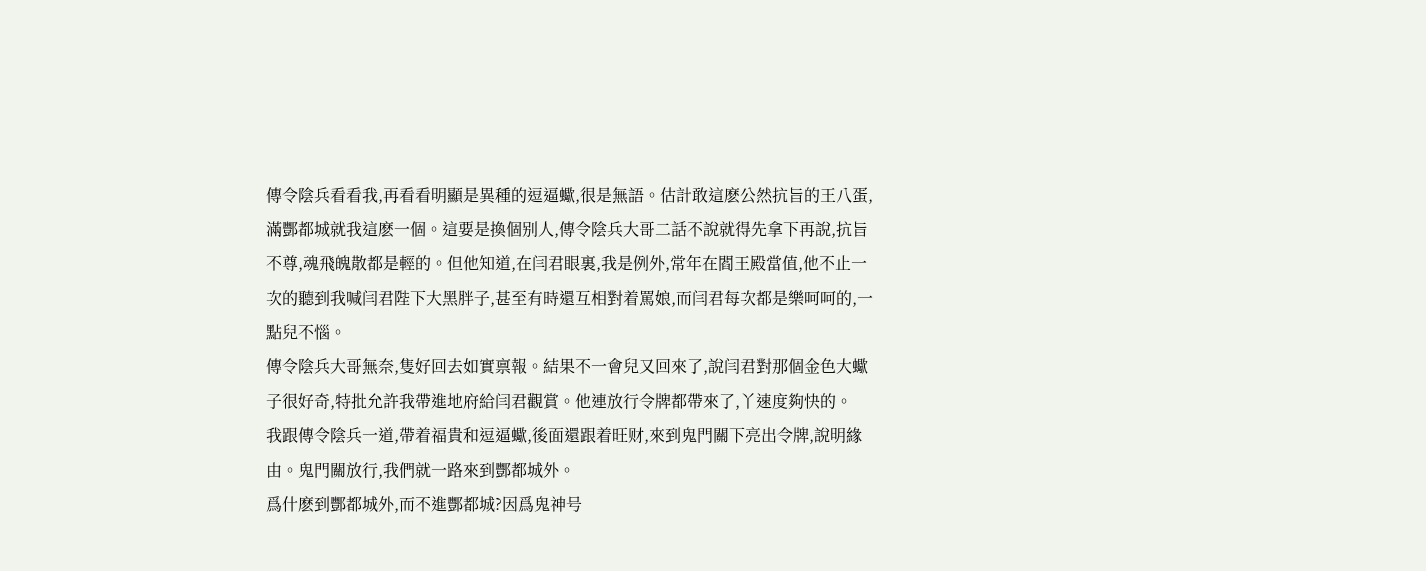傳令陰兵看看我,再看看明顯是異種的逗逼蠍,很是無語。估計敢這麽公然抗旨的王八蛋,滿酆都城就我這麽一個。這要是換個别人,傳令陰兵大哥二話不說就得先拿下再說,抗旨不尊,魂飛魄散都是輕的。但他知道,在闫君眼裏,我是例外,常年在閻王殿當值,他不止一次的聽到我喊闫君陛下大黑胖子,甚至有時還互相對着罵娘,而闫君每次都是樂呵呵的,一點兒不惱。
傳令陰兵大哥無奈,隻好回去如實禀報。結果不一會兒又回來了,說闫君對那個金色大蠍子很好奇,特批允許我帶進地府給闫君觀賞。他連放行令牌都帶來了,丫速度夠快的。
我跟傳令陰兵一道,帶着福貴和逗逼蠍,後面還跟着旺财,來到鬼門關下亮出令牌,說明緣由。鬼門關放行,我們就一路來到酆都城外。
爲什麽到酆都城外,而不進酆都城?因爲鬼神号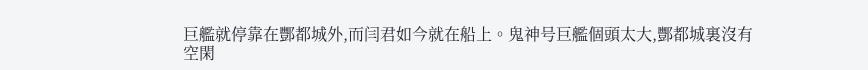巨艦就停靠在酆都城外,而闫君如今就在船上。鬼神号巨艦個頭太大,酆都城裏沒有空閑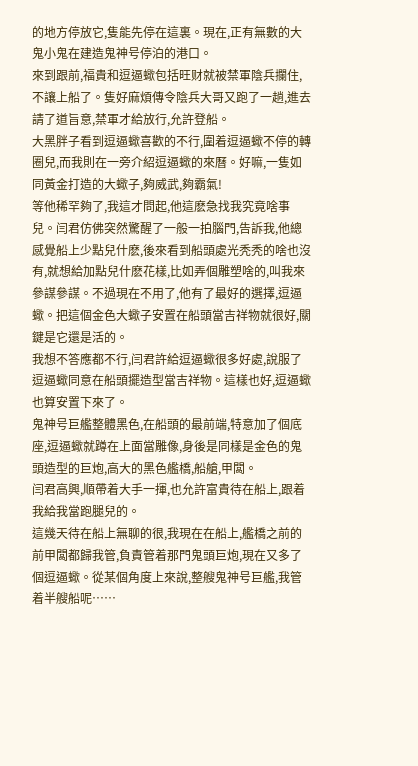的地方停放它,隻能先停在這裏。現在,正有無數的大鬼小鬼在建造鬼神号停泊的港口。
來到跟前,福貴和逗逼蠍包括旺财就被禁軍陰兵攔住,不讓上船了。隻好麻煩傳令陰兵大哥又跑了一趟,進去請了道旨意,禁軍才給放行,允許登船。
大黑胖子看到逗逼蠍喜歡的不行,圍着逗逼蠍不停的轉圈兒,而我則在一旁介紹逗逼蠍的來曆。好嘛,一隻如同黃金打造的大蠍子,夠威武,夠霸氣!
等他稀罕夠了,我這才問起,他這麽急找我究竟啥事兒。闫君仿佛突然驚醒了一般一拍腦門,告訴我,他總感覺船上少點兒什麽,後來看到船頭處光秃秃的啥也沒有,就想給加點兒什麽花樣,比如弄個雕塑啥的,叫我來參謀參謀。不過現在不用了,他有了最好的選擇,逗逼蠍。把這個金色大蠍子安置在船頭當吉祥物就很好,關鍵是它還是活的。
我想不答應都不行,闫君許給逗逼蠍很多好處,說服了逗逼蠍同意在船頭擺造型當吉祥物。這樣也好,逗逼蠍也算安置下來了。
鬼神号巨艦整體黑色,在船頭的最前端,特意加了個底座,逗逼蠍就蹲在上面當雕像,身後是同樣是金色的鬼頭造型的巨炮,高大的黑色艦橋,船艙,甲闆。
闫君高興,順帶着大手一揮,也允許富貴待在船上,跟着我給我當跑腿兒的。
這幾天待在船上無聊的很,我現在在船上,艦橋之前的前甲闆都歸我管,負責管着那門鬼頭巨炮,現在又多了個逗逼蠍。從某個角度上來說,整艘鬼神号巨艦,我管着半艘船呢……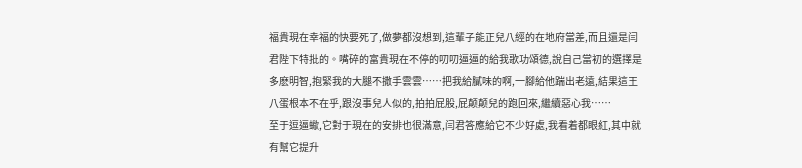福貴現在幸福的快要死了,做夢都沒想到,這輩子能正兒八經的在地府當差,而且還是闫君陛下特批的。嘴碎的富貴現在不停的叨叨逼逼的給我歌功頌德,說自己當初的選擇是多麽明智,抱緊我的大腿不撒手雲雲……把我給膩味的啊,一腳給他踹出老遠,結果這王八蛋根本不在乎,跟沒事兒人似的,拍拍屁股,屁颠颠兒的跑回來,繼續惡心我……
至于逗逼蠍,它對于現在的安排也很滿意,闫君答應給它不少好處,我看着都眼紅,其中就有幫它提升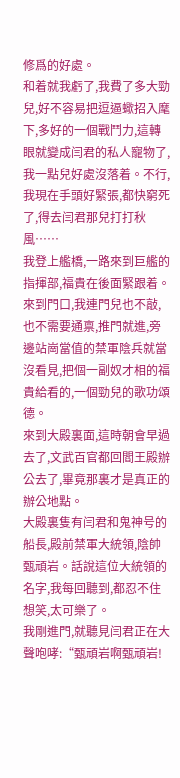修爲的好處。
和着就我虧了,我費了多大勁兒,好不容易把逗逼蠍招入麾下,多好的一個戰鬥力,這轉眼就變成闫君的私人寵物了,我一點兒好處沒落着。不行,我現在手頭好緊張,都快窮死了,得去闫君那兒打打秋風……
我登上艦橋,一路來到巨艦的指揮部,福貴在後面緊跟着。來到門口,我連門兒也不敲,也不需要通禀,推門就進,旁邊站崗當值的禁軍陰兵就當沒看見,把個一副奴才相的福貴給看的,一個勁兒的歌功頌德。
來到大殿裏面,這時朝會早過去了,文武百官都回閻王殿辦公去了,畢竟那裏才是真正的辦公地點。
大殿裏隻有闫君和鬼神号的船長,殿前禁軍大統領,陰帥甄頑岩。話說這位大統領的名字,我每回聽到,都忍不住想笑,太可樂了。
我剛進門,就聽見闫君正在大聲咆哮:“甄頑岩啊甄頑岩!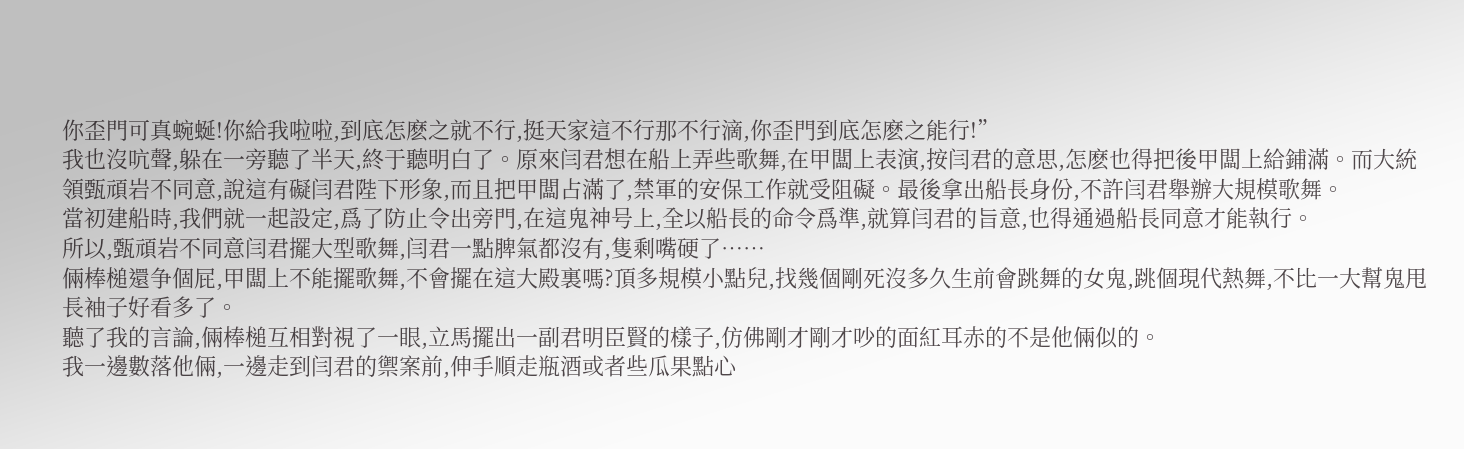你歪門可真蜿蜒!你給我啦啦,到底怎麽之就不行,挺天家這不行那不行滴,你歪門到底怎麽之能行!”
我也沒吭聲,躲在一旁聽了半天,終于聽明白了。原來闫君想在船上弄些歌舞,在甲闆上表演,按闫君的意思,怎麽也得把後甲闆上給鋪滿。而大統領甄頑岩不同意,說這有礙闫君陛下形象,而且把甲闆占滿了,禁軍的安保工作就受阻礙。最後拿出船長身份,不許闫君舉辦大規模歌舞。
當初建船時,我們就一起設定,爲了防止令出旁門,在這鬼神号上,全以船長的命令爲準,就算闫君的旨意,也得通過船長同意才能執行。
所以,甄頑岩不同意闫君擺大型歌舞,闫君一點脾氣都沒有,隻剩嘴硬了……
倆棒槌還争個屁,甲闆上不能擺歌舞,不會擺在這大殿裏嗎?頂多規模小點兒,找幾個剛死沒多久生前會跳舞的女鬼,跳個現代熱舞,不比一大幫鬼甩長袖子好看多了。
聽了我的言論,倆棒槌互相對視了一眼,立馬擺出一副君明臣賢的樣子,仿佛剛才剛才吵的面紅耳赤的不是他倆似的。
我一邊數落他倆,一邊走到闫君的禦案前,伸手順走瓶酒或者些瓜果點心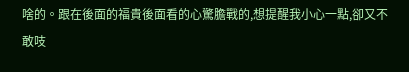啥的。跟在後面的福貴後面看的心驚膽戰的,想提醒我小心一點,卻又不敢吱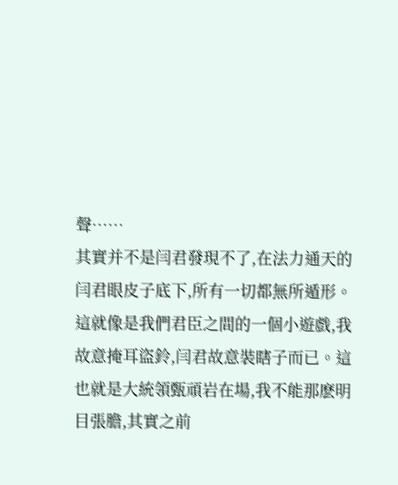聲……
其實并不是闫君發現不了,在法力通天的闫君眼皮子底下,所有一切都無所遁形。這就像是我們君臣之間的一個小遊戲,我故意掩耳盜鈴,闫君故意裝瞎子而已。這也就是大統領甄頑岩在場,我不能那麽明目張膽,其實之前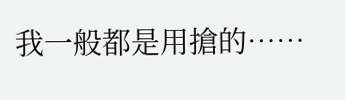我一般都是用搶的……